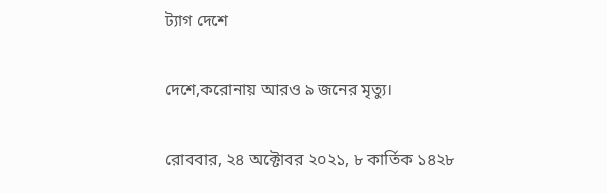ট্যাগ দেশে

দেশে,করোনায় আরও ৯ জনের মৃত্যু।

রোববার, ২৪ অক্টোবর ২০২১, ৮ কার্তিক ১৪২৮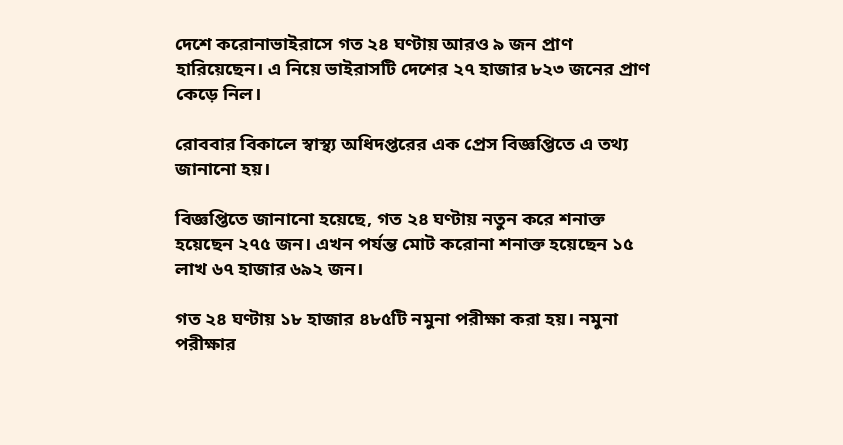দেশে করোনাভাইরাসে গত ২৪ ঘণ্টায় আরও ৯ জন প্রাণ হারিয়েছেন। এ নিয়ে ভাইরাসটি দেশের ২৭ হাজার ৮২৩ জনের প্রাণ কেড়ে নিল।

রোববার বিকালে স্বাস্থ্য অধিদপ্তরের এক প্রেস বিজ্ঞপ্তিতে এ তথ্য জানানো হয়।

বিজ্ঞপ্তিতে জানানো হয়েছে, গত ২৪ ঘণ্টায় নতুন করে শনাক্ত হয়েছেন ২৭৫ জন। এখন পর্যন্ত মোট করোনা শনাক্ত হয়েছেন ১৫ লাখ ৬৭ হাজার ৬৯২ জন।

গত ২৪ ঘণ্টায় ১৮ হাজার ৪৮৫টি নমুনা পরীক্ষা করা হয়। নমুনা পরীক্ষার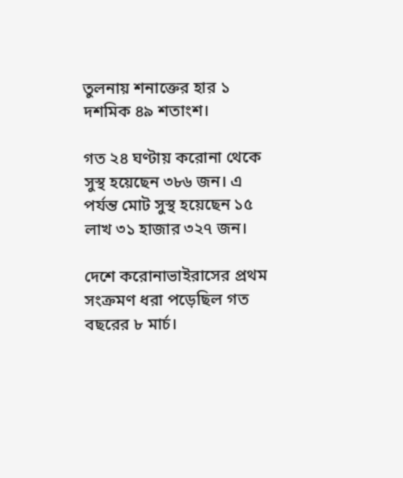তুলনায় শনাক্তের হার ১ দশমিক ৪৯ শতাংশ।

গত ২৪ ঘণ্টায় করোনা থেকে সুস্থ হয়েছেন ৩৮৬ জন। এ পর্যন্ত মোট সুস্থ হয়েছেন ১৫ লাখ ৩১ হাজার ৩২৭ জন।

দেশে করোনাভাইরাসের প্রথম সংক্রমণ ধরা পড়েছিল গত বছরের ৮ মার্চ।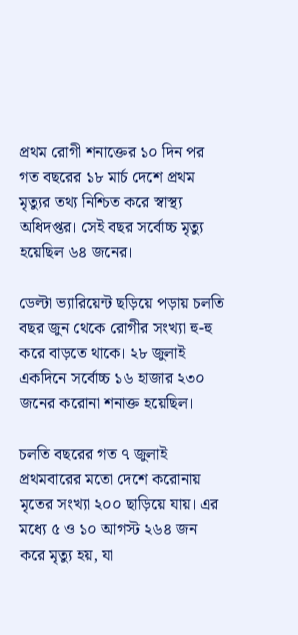প্রথম রোগী শনাক্তের ১০ দিন পর গত বছরের ১৮ মার্চ দেশে প্রথম মৃত্যুর তথ্য নিশ্চিত করে স্বাস্থ্য অধিদপ্তর। সেই বছর সর্বোচ্চ মৃত্যু হয়েছিল ৬৪ জনের।

ডেল্টা ভ্যারিয়েন্ট ছড়িয়ে পড়ায় চলতি বছর জুন থেকে রোগীর সংখ্যা হু-হু করে বাড়তে থাকে। ২৮ জুলাই একদিনে সর্বোচ্চ ১৬ হাজার ২৩০ জনের করোনা শনাক্ত হয়েছিল।

চলতি বছরের গত ৭ জুলাই প্রথমবারের মতো দেশে করোনায় মৃতের সংখ্যা ২০০ ছাড়িয়ে যায়। এর মধ্যে ৫ ও ১০ আগস্ট ২৬৪ জন করে মৃত্যু হয়, যা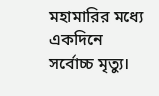মহামারির মধ্যে একদিনে সর্বোচ্চ মৃত্যু।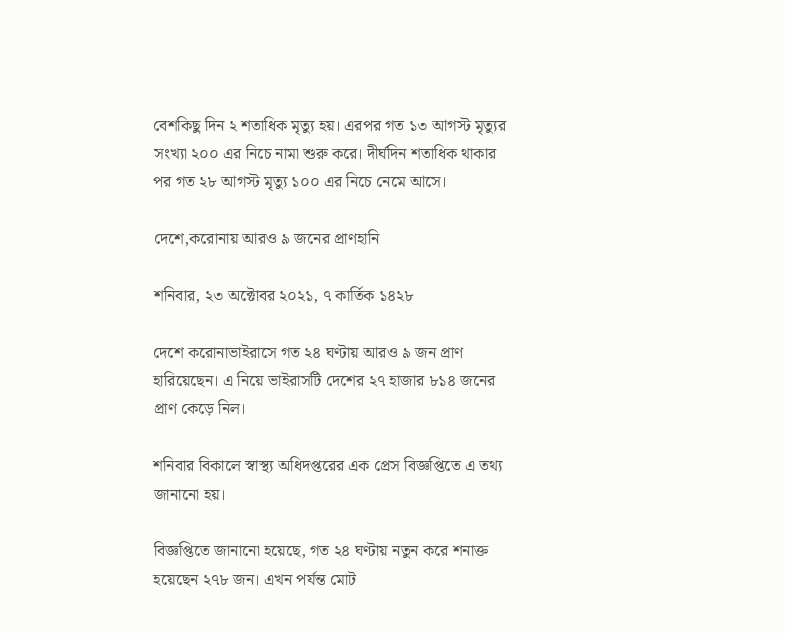বেশকিছু দিন ২ শতাধিক মৃত্যু হয়। এরপর গত ১৩ আগস্ট মৃত্যুর সংখ্যা ২০০ এর নিচে নামা শুরু করে। দীর্ঘদিন শতাধিক থাকার পর গত ২৮ আগস্ট মৃত্যু ১০০ এর নিচে নেমে আসে।

দেশে,করোনায় আরও ৯ জনের প্রাণহানি

শনিবার, ২৩ অক্টোবর ২০২১, ৭ কার্তিক ১৪২৮

দেশে করোনাভাইরাসে গত ২৪ ঘণ্টায় আরও ৯ জন প্রাণ হারিয়েছেন। এ নিয়ে ভাইরাসটি দেশের ২৭ হাজার ৮১৪ জনের প্রাণ কেড়ে নিল।

শনিবার বিকালে স্বাস্থ্য অধিদপ্তরের এক প্রেস বিজ্ঞপ্তিতে এ তথ্য জানানো হয়।

বিজ্ঞপ্তিতে জানানো হয়েছে, গত ২৪ ঘণ্টায় নতুন করে শনাক্ত হয়েছেন ২৭৮ জন। এখন পর্যন্ত মোট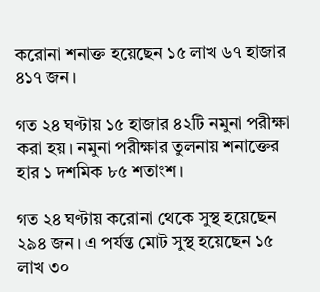করোনা শনাক্ত হয়েছেন ১৫ লাখ ৬৭ হাজার ৪১৭ জন।

গত ২৪ ঘণ্টায় ১৫ হাজার ৪২টি নমুনা পরীক্ষা করা হয়। নমুনা পরীক্ষার তুলনায় শনাক্তের হার ১ দশমিক ৮৫ শতাংশ।

গত ২৪ ঘণ্টায় করোনা থেকে সুস্থ হয়েছেন ২৯৪ জন। এ পর্যন্ত মোট সুস্থ হয়েছেন ১৫ লাখ ৩০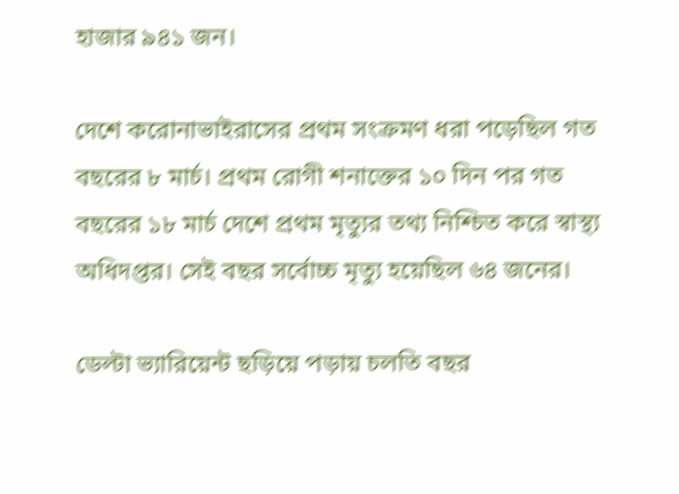হাজার ৯৪১ জন।

দেশে করোনাভাইরাসের প্রথম সংক্রমণ ধরা পড়েছিল গত বছরের ৮ মার্চ। প্রথম রোগী শনাক্তের ১০ দিন পর গত বছরের ১৮ মার্চ দেশে প্রথম মৃত্যুর তথ্য নিশ্চিত করে স্বাস্থ্য অধিদপ্তর। সেই বছর সর্বোচ্চ মৃত্যু হয়েছিল ৬৪ জনের।

ডেল্টা ভ্যারিয়েন্ট ছড়িয়ে পড়ায় চলতি বছর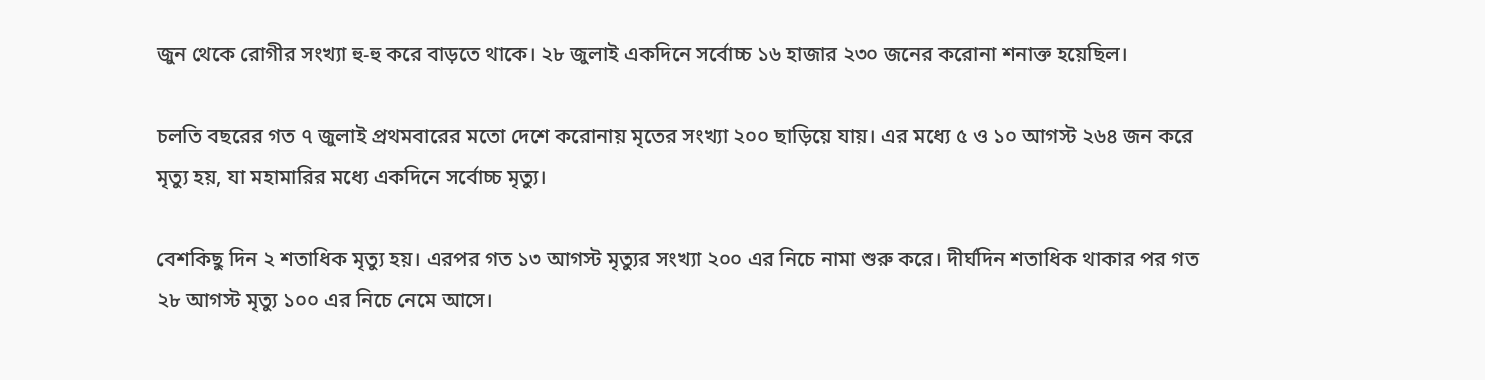জুন থেকে রোগীর সংখ্যা হু-হু করে বাড়তে থাকে। ২৮ জুলাই একদিনে সর্বোচ্চ ১৬ হাজার ২৩০ জনের করোনা শনাক্ত হয়েছিল।

চলতি বছরের গত ৭ জুলাই প্রথমবারের মতো দেশে করোনায় মৃতের সংখ্যা ২০০ ছাড়িয়ে যায়। এর মধ্যে ৫ ও ১০ আগস্ট ২৬৪ জন করে মৃত্যু হয়, যা মহামারির মধ্যে একদিনে সর্বোচ্চ মৃত্যু।

বেশকিছু দিন ২ শতাধিক মৃত্যু হয়। এরপর গত ১৩ আগস্ট মৃত্যুর সংখ্যা ২০০ এর নিচে নামা শুরু করে। দীর্ঘদিন শতাধিক থাকার পর গত ২৮ আগস্ট মৃত্যু ১০০ এর নিচে নেমে আসে।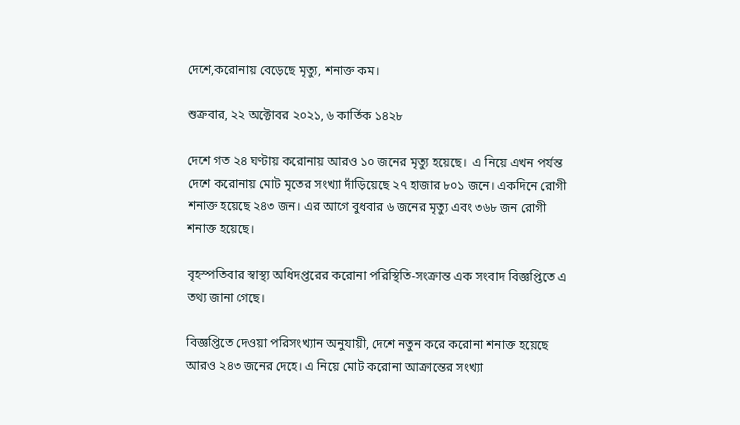দেশে,করোনায় বেড়েছে মৃত্যু, শনাক্ত কম।

শুক্রবার, ২২ অক্টোবর ২০২১, ৬ কার্তিক ১৪২৮

দেশে গত ২৪ ঘণ্টায় করোনায় আরও ১০ জনের মৃত্যু হয়েছে।  এ নিয়ে এখন পর্যন্ত দেশে করোনায় মোট মৃতের সংখ্যা দাঁড়িয়েছে ২৭ হাজার ৮০১ জনে। একদিনে রোগী শনাক্ত হয়েছে ২৪৩ জন। এর আগে বুধবার ৬ জনের মৃত্যু এবং ৩৬৮ জন রোগী শনাক্ত হয়েছে।

বৃহস্পতিবার স্বাস্থ্য অধিদপ্তরের করোনা পরিস্থিতি-সংক্রান্ত এক সংবাদ বিজ্ঞপ্তিতে এ তথ্য জানা গেছে।

বিজ্ঞপ্তিতে দেওয়া পরিসংখ্যান অনুযায়ী, দেশে নতুন করে করোনা শনাক্ত হয়েছে আরও ২৪৩ জনের দেহে। এ নিয়ে মোট করোনা আক্রান্তের সংখ্যা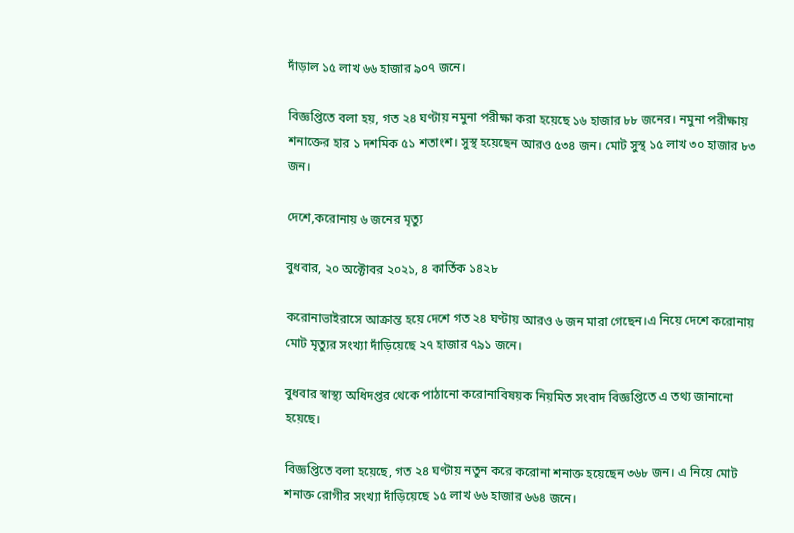দাঁড়াল ১৫ লাখ ৬৬ হাজার ৯০৭ জনে।

বিজ্ঞপ্তিতে বলা হয়, গত ২৪ ঘণ্টায় নমুনা পরীক্ষা করা হয়েছে ১৬ হাজার ৮৮ জনের। নমুনা পরীক্ষায় শনাক্তের হার ১ দশমিক ৫১ শতাংশ। সুস্থ হয়েছেন আরও ৫৩৪ জন। মোট সুস্থ ১৫ লাখ ৩০ হাজার ৮৩ জন।

দেশে,করোনায় ৬ জনের মৃত্যু

বুধবার, ২০ অক্টোবর ২০২১, ৪ কার্তিক ১৪২৮

করোনাভাইরাসে আক্রান্ত হয়ে দেশে গত ২৪ ঘণ্টায় আরও ৬ জন মারা গেছেন।এ নিয়ে দেশে করোনায় মোট মৃত্যুর সংখ্যা দাঁড়িয়েছে ২৭ হাজার ৭৯১ জনে।

বুধবার স্বাস্থ্য অধিদপ্তর থেকে পাঠানো করোনাবিষয়ক নিয়মিত সংবাদ বিজ্ঞপ্তিতে এ তথ্য জানানো হয়েছে।

বিজ্ঞপ্তিতে বলা হয়েছে, গত ২৪ ঘণ্টায় নতুন করে করোনা শনাক্ত হয়েছেন ৩৬৮ জন। এ নিয়ে মোট শনাক্ত রোগীর সংখ্যা দাঁড়িয়েছে ১৫ লাখ ৬৬ হাজার ৬৬৪ জনে।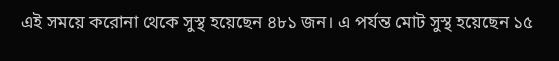এই সময়ে করোনা থেকে সুস্থ হয়েছেন ৪৮১ জন। এ পর্যন্ত মোট সুস্থ হয়েছেন ১৫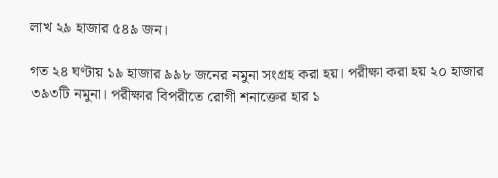লাখ ২৯ হাজার ৫৪৯ জন।

গত ২৪ ঘণ্টায় ১৯ হাজার ৯৯৮ জনের নমুনা সংগ্রহ করা হয়। পরীক্ষা করা হয় ২০ হাজার ৩৯৩টি নমুনা। পরীক্ষার বিপরীতে রোগী শনাক্তের হার ১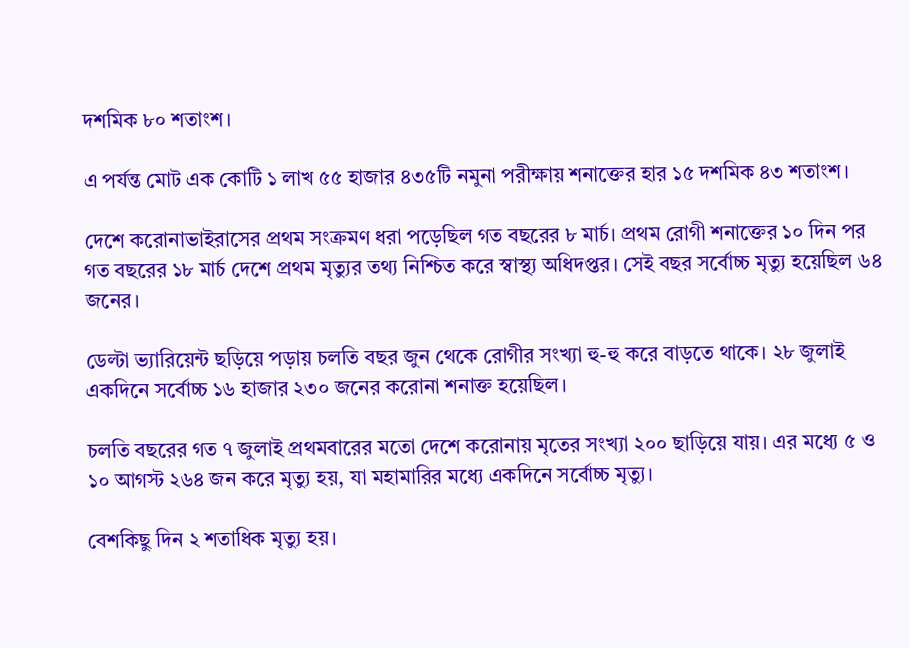দশমিক ৮০ শতাংশ।

এ পর্যন্ত মোট এক কোটি ১ লাখ ৫৫ হাজার ৪৩৫টি নমুনা পরীক্ষায় শনাক্তের হার ১৫ দশমিক ৪৩ শতাংশ।

দেশে করোনাভাইরাসের প্রথম সংক্রমণ ধরা পড়েছিল গত বছরের ৮ মার্চ। প্রথম রোগী শনাক্তের ১০ দিন পর গত বছরের ১৮ মার্চ দেশে প্রথম মৃত্যুর তথ্য নিশ্চিত করে স্বাস্থ্য অধিদপ্তর। সেই বছর সর্বোচ্চ মৃত্যু হয়েছিল ৬৪ জনের।

ডেল্টা ভ্যারিয়েন্ট ছড়িয়ে পড়ায় চলতি বছর জুন থেকে রোগীর সংখ্যা হু-হু করে বাড়তে থাকে। ২৮ জুলাই একদিনে সর্বোচ্চ ১৬ হাজার ২৩০ জনের করোনা শনাক্ত হয়েছিল।

চলতি বছরের গত ৭ জুলাই প্রথমবারের মতো দেশে করোনায় মৃতের সংখ্যা ২০০ ছাড়িয়ে যায়। এর মধ্যে ৫ ও ১০ আগস্ট ২৬৪ জন করে মৃত্যু হয়, যা মহামারির মধ্যে একদিনে সর্বোচ্চ মৃত্যু।

বেশকিছু দিন ২ শতাধিক মৃত্যু হয়।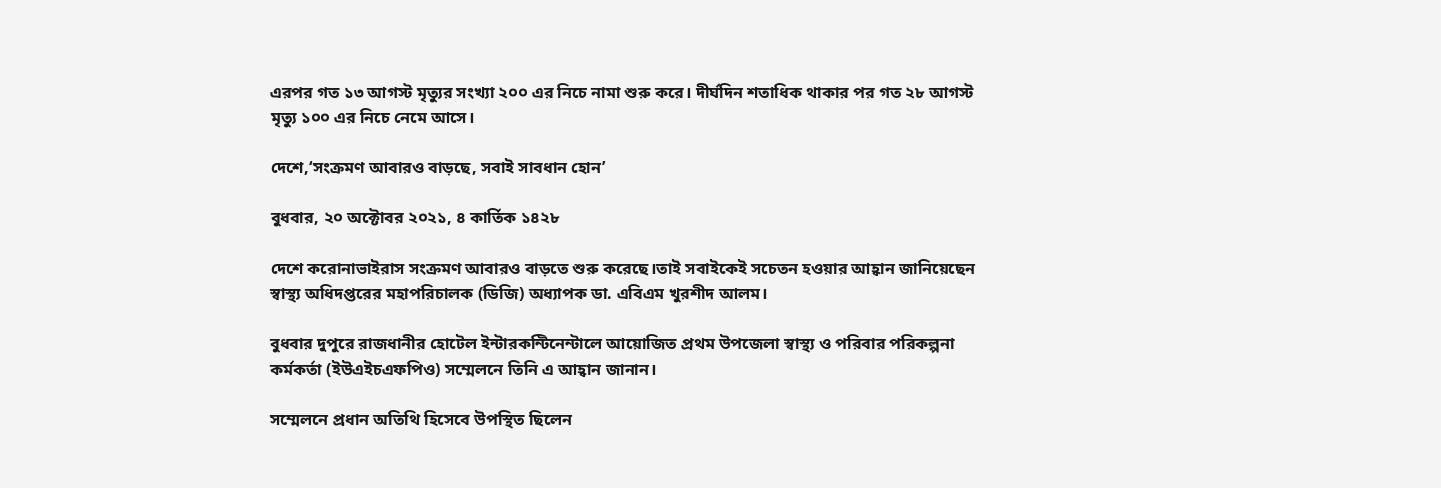এরপর গত ১৩ আগস্ট মৃত্যুর সংখ্যা ২০০ এর নিচে নামা শুরু করে। দীর্ঘদিন শতাধিক থাকার পর গত ২৮ আগস্ট মৃত্যু ১০০ এর নিচে নেমে আসে।

দেশে,‘সংক্রমণ আবারও বাড়ছে, সবাই সাবধান হোন’

বুধবার, ২০ অক্টোবর ২০২১, ৪ কার্তিক ১৪২৮

দেশে করোনাভাইরাস সংক্রমণ আবারও বাড়তে শুরু করেছে।তাই সবাইকেই সচেতন হওয়ার আহ্বান জানিয়েছেন স্বাস্থ্য অধিদপ্তরের মহাপরিচালক (ডিজি) অধ্যাপক ডা. এবিএম খুরশীদ আলম।

বুধবার দুপুরে রাজধানীর হোটেল ইন্টারকন্টিনেন্টালে আয়োজিত প্রথম উপজেলা স্বাস্থ্য ও পরিবার পরিকল্পনা কর্মকর্তা (ইউএইচএফপিও) সম্মেলনে তিনি এ আহ্বান জানান।

সম্মেলনে প্রধান অতিথি হিসেবে উপস্থিত ছিলেন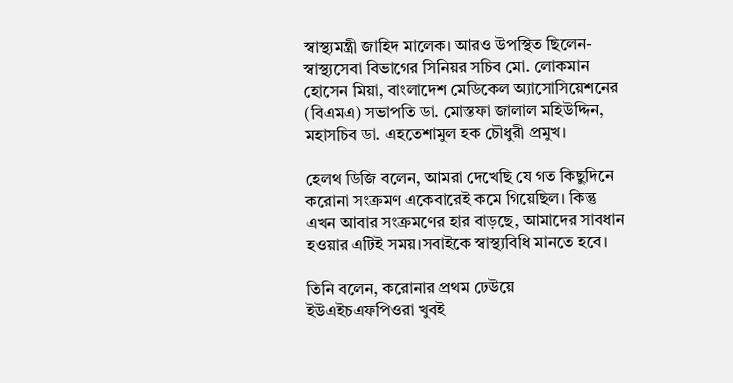স্বাস্থ্যমন্ত্রী জাহিদ মালেক। আরও উপস্থিত ছিলেন- স্বাস্থ্যসেবা বিভাগের সিনিয়র সচিব মো. লোকমান হোসেন মিয়া, বাংলাদেশ মেডিকেল অ্যাসোসিয়েশনের (বিএমএ) সভাপতি ডা. মোস্তফা জালাল মহিউদ্দিন, মহাসচিব ডা. এহতেশামুল হক চৌধুরী প্রমুখ।

হেলথ ডিজি বলেন, আমরা দেখেছি যে গত কিছুদিনে করোনা সংক্রমণ একেবারেই কমে গিয়েছিল। কিন্তু এখন আবার সংক্রমণের হার বাড়ছে, আমাদের সাবধান হওয়ার এটিই সময়।সবাইকে স্বাস্থ্যবিধি মানতে হবে।

তিনি বলেন, করোনার প্রথম ঢেউয়ে ইউএইচএফপিওরা খুবই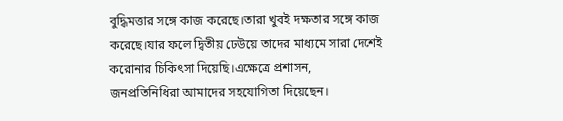বুদ্ধিমত্তার সঙ্গে কাজ করেছে।তারা খুবই দক্ষতার সঙ্গে কাজ করেছে।যার ফলে দ্বিতীয় ঢেউয়ে তাদের মাধ্যমে সারা দেশেই করোনার চিকিৎসা দিয়েছি।এক্ষেত্রে প্রশাসন, জনপ্রতিনিধিরা আমাদের সহযোগিতা দিয়েছেন।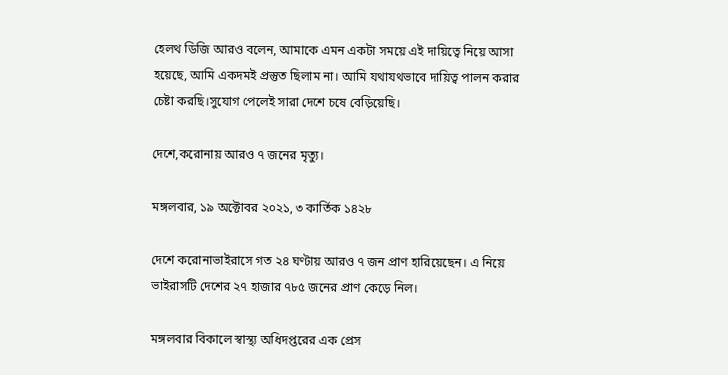হেলথ ডিজি আরও বলেন, আমাকে এমন একটা সময়ে এই দায়িত্বে নিয়ে আসা হয়েছে, আমি একদমই প্রস্তুত ছিলাম না। আমি যথাযথভাবে দায়িত্ব পালন করার চেষ্টা করছি।সুযোগ পেলেই সারা দেশে চষে বেড়িয়েছি।

দেশে,করোনায় আরও ৭ জনের মৃত্যু।

মঙ্গলবার, ১৯ অক্টোবর ২০২১, ৩ কার্তিক ১৪২৮

দেশে করোনাভাইরাসে গত ২৪ ঘণ্টায় আরও ৭ জন প্রাণ হারিয়েছেন। এ নিয়ে ভাইরাসটি দেশের ২৭ হাজার ৭৮৫ জনের প্রাণ কেড়ে নিল।

মঙ্গলবার বিকালে স্বাস্থ্য অধিদপ্তরের এক প্রেস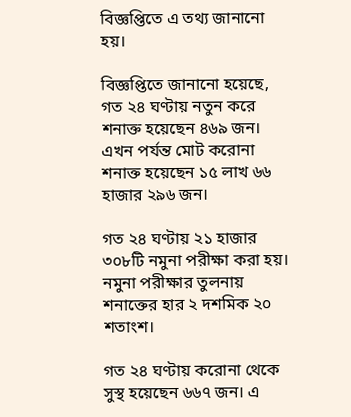বিজ্ঞপ্তিতে এ তথ্য জানানো হয়।

বিজ্ঞপ্তিতে জানানো হয়েছে, গত ২৪ ঘণ্টায় নতুন করে শনাক্ত হয়েছেন ৪৬৯ জন। এখন পর্যন্ত মোট করোনা শনাক্ত হয়েছেন ১৫ লাখ ৬৬ হাজার ২৯৬ জন।

গত ২৪ ঘণ্টায় ২১ হাজার ৩০৮টি নমুনা পরীক্ষা করা হয়। নমুনা পরীক্ষার তুলনায় শনাক্তের হার ২ দশমিক ২০ শতাংশ।

গত ২৪ ঘণ্টায় করোনা থেকে সুস্থ হয়েছেন ৬৬৭ জন। এ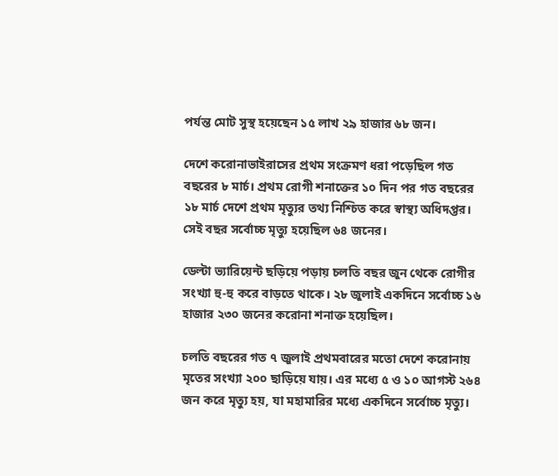পর্যন্ত মোট সুস্থ হয়েছেন ১৫ লাখ ২৯ হাজার ৬৮ জন।

দেশে করোনাভাইরাসের প্রথম সংক্রমণ ধরা পড়েছিল গত বছরের ৮ মার্চ। প্রথম রোগী শনাক্তের ১০ দিন পর গত বছরের ১৮ মার্চ দেশে প্রথম মৃত্যুর তথ্য নিশ্চিত করে স্বাস্থ্য অধিদপ্তর। সেই বছর সর্বোচ্চ মৃত্যু হয়েছিল ৬৪ জনের।

ডেল্টা ভ্যারিয়েন্ট ছড়িয়ে পড়ায় চলতি বছর জুন থেকে রোগীর সংখ্যা হু-হু করে বাড়তে থাকে। ২৮ জুলাই একদিনে সর্বোচ্চ ১৬ হাজার ২৩০ জনের করোনা শনাক্ত হয়েছিল।

চলতি বছরের গত ৭ জুলাই প্রথমবারের মতো দেশে করোনায় মৃতের সংখ্যা ২০০ ছাড়িয়ে যায়। এর মধ্যে ৫ ও ১০ আগস্ট ২৬৪ জন করে মৃত্যু হয়, যা মহামারির মধ্যে একদিনে সর্বোচ্চ মৃত্যু।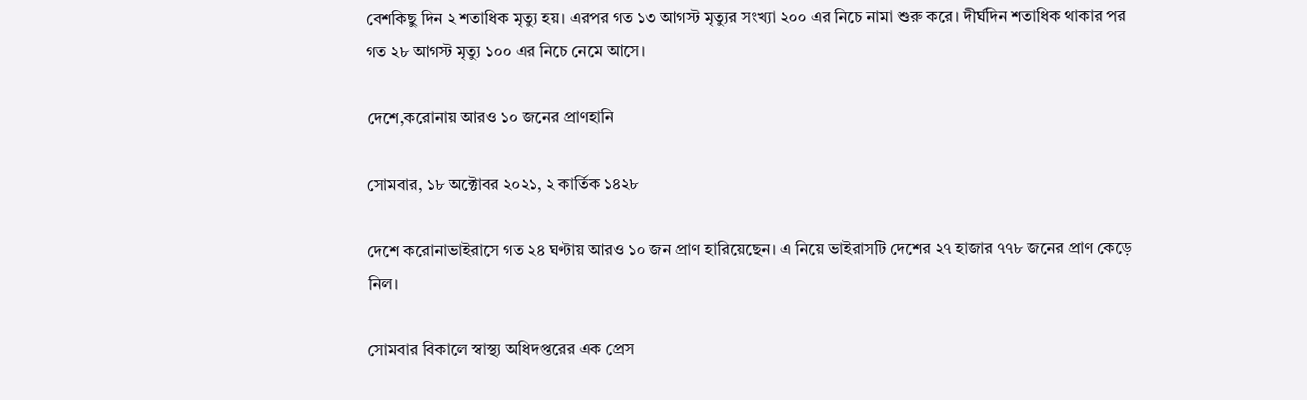বেশকিছু দিন ২ শতাধিক মৃত্যু হয়। এরপর গত ১৩ আগস্ট মৃত্যুর সংখ্যা ২০০ এর নিচে নামা শুরু করে। দীর্ঘদিন শতাধিক থাকার পর গত ২৮ আগস্ট মৃত্যু ১০০ এর নিচে নেমে আসে।

দেশে,করোনায় আরও ১০ জনের প্রাণহানি

সোমবার, ১৮ অক্টোবর ২০২১, ২ কার্তিক ১৪২৮

দেশে করোনাভাইরাসে গত ২৪ ঘণ্টায় আরও ১০ জন প্রাণ হারিয়েছেন। এ নিয়ে ভাইরাসটি দেশের ২৭ হাজার ৭৭৮ জনের প্রাণ কেড়ে নিল।

সোমবার বিকালে স্বাস্থ্য অধিদপ্তরের এক প্রেস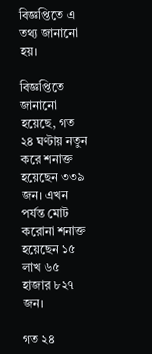বিজ্ঞপ্তিতে এ তথ্য জানানো হয়।

বিজ্ঞপ্তিতে জানানো হয়েছে, গত ২৪ ঘণ্টায় নতুন করে শনাক্ত হয়েছেন ৩৩৯ জন। এখন পর্যন্ত মোট করোনা শনাক্ত হয়েছেন ১৫ লাখ ৬৫ হাজার ৮২৭ জন।

গত ২৪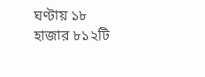ঘণ্টায় ১৮ হাজার ৮১২টি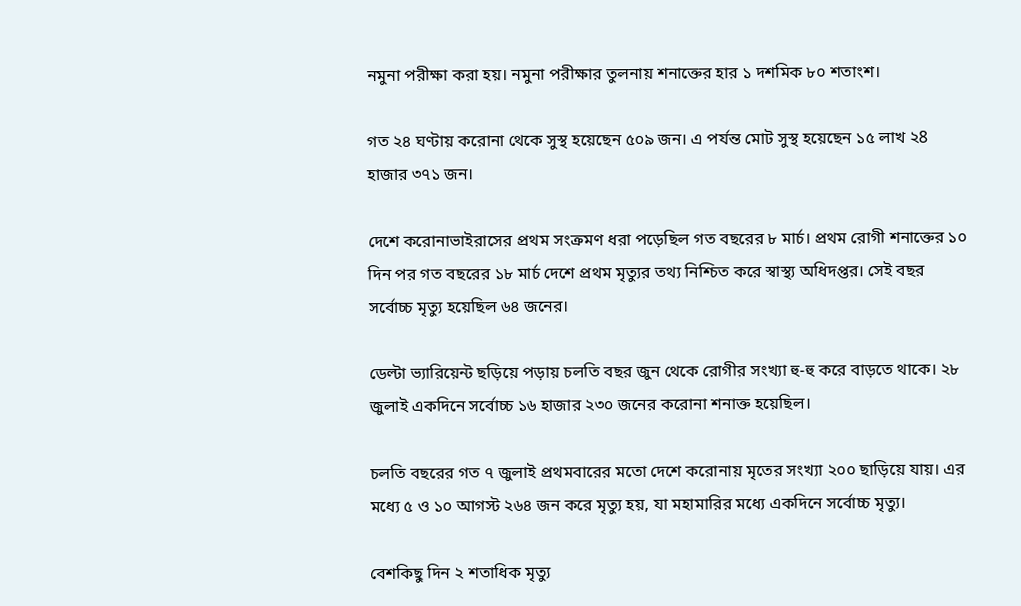নমুনা পরীক্ষা করা হয়। নমুনা পরীক্ষার তুলনায় শনাক্তের হার ১ দশমিক ৮০ শতাংশ।

গত ২৪ ঘণ্টায় করোনা থেকে সুস্থ হয়েছেন ৫০৯ জন। এ পর্যন্ত মোট সুস্থ হয়েছেন ১৫ লাখ ২8 হাজার ৩৭১ জন।

দেশে করোনাভাইরাসের প্রথম সংক্রমণ ধরা পড়েছিল গত বছরের ৮ মার্চ। প্রথম রোগী শনাক্তের ১০ দিন পর গত বছরের ১৮ মার্চ দেশে প্রথম মৃত্যুর তথ্য নিশ্চিত করে স্বাস্থ্য অধিদপ্তর। সেই বছর সর্বোচ্চ মৃত্যু হয়েছিল ৬৪ জনের।

ডেল্টা ভ্যারিয়েন্ট ছড়িয়ে পড়ায় চলতি বছর জুন থেকে রোগীর সংখ্যা হু-হু করে বাড়তে থাকে। ২৮ জুলাই একদিনে সর্বোচ্চ ১৬ হাজার ২৩০ জনের করোনা শনাক্ত হয়েছিল।

চলতি বছরের গত ৭ জুলাই প্রথমবারের মতো দেশে করোনায় মৃতের সংখ্যা ২০০ ছাড়িয়ে যায়। এর মধ্যে ৫ ও ১০ আগস্ট ২৬৪ জন করে মৃত্যু হয়, যা মহামারির মধ্যে একদিনে সর্বোচ্চ মৃত্যু।

বেশকিছু দিন ২ শতাধিক মৃত্যু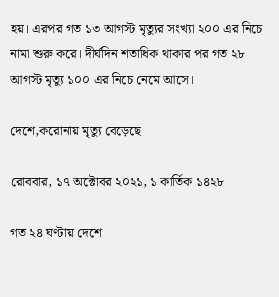হয়। এরপর গত ১৩ আগস্ট মৃত্যুর সংখ্যা ২০০ এর নিচে নামা শুরু করে। দীর্ঘদিন শতাধিক থাকার পর গত ২৮ আগস্ট মৃত্যু ১০০ এর নিচে নেমে আসে।

দেশে,করোনায় মৃত্যু বেড়েছে

রোববার, ১৭ অক্টোবর ২০২১, ১ কার্তিক ১৪২৮

গত ২৪ ঘণ্টায় দেশে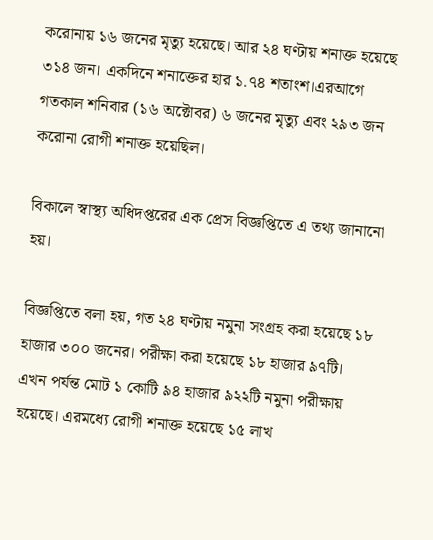করোনায় ১৬ জনের মৃত্যু হয়েছে। আর ২৪ ঘণ্টায় শনাক্ত হয়েছে ৩১৪ জন। একদিনে শনাক্তের হার ১.৭৪ শতাংশ।এরআগে গতকাল শনিবার (১৬ অক্টোবর) ৬ জনের মৃত্যু এবং ২৯৩ জন করোনা রোগী শনাক্ত হয়েছিল।

বিকালে স্বাস্থ্য অধিদপ্তরের এক প্রেস বিজ্ঞপ্তিতে এ তথ্য জানানো হয়।

বিজ্ঞপ্তিতে বলা হয়, গত ২৪ ঘণ্টায় নমুনা সংগ্রহ করা হয়েছে ১৮ হাজার ৩০০ জনের। পরীক্ষা করা হয়েছে ১৮ হাজার ৯৭টি। এখন পর্যন্ত মোট ১ কোটি ৯৪ হাজার ৯২২টি নমুনা পরীক্ষায় হয়েছে। এরমধ্যে রোগী শনাক্ত হয়েছে ১৫ লাখ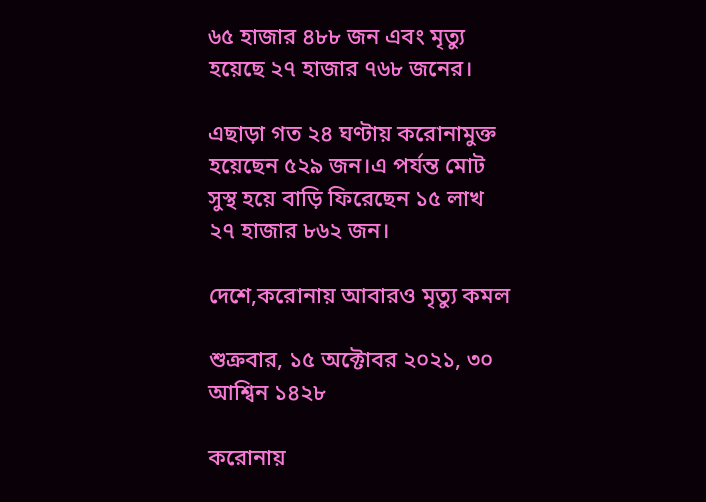৬৫ হাজার ৪৮৮ জন এবং মৃত্যু হয়েছে ২৭ হাজার ৭৬৮ জনের।

এছাড়া গত ২৪ ঘণ্টায় করোনামুক্ত হয়েছেন ৫২৯ জন।এ পর্যন্ত মোট সুস্থ হয়ে বাড়ি ফিরেছেন ১৫ লাখ ২৭ হাজার ৮৬২ জন।

দেশে,করোনায় আবারও মৃত্যু কমল

শুক্রবার, ১৫ অক্টোবর ২০২১, ৩০ আশ্বিন ১৪২৮

করোনায়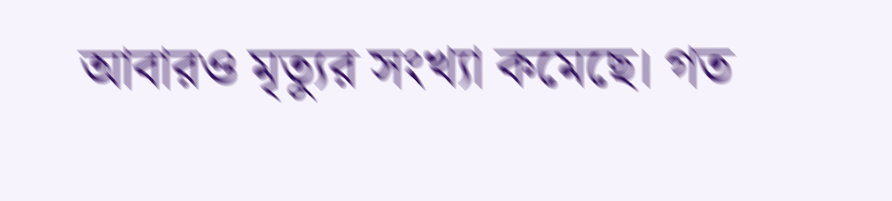আবারও মৃত্যুর সংখ্যা কমেছে। গত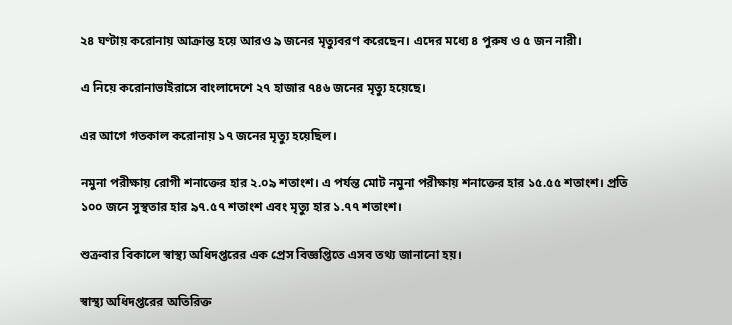২৪ ঘণ্টায় করোনায় আক্রান্ত হয়ে আরও ৯ জনের মৃত্যুবরণ করেছেন। এদের মধ্যে ৪ পুরুষ ও ৫ জন নারী।

এ নিয়ে করোনাভাইরাসে বাংলাদেশে ২৭ হাজার ৭৪৬ জনের মৃত্যু হয়েছে।

এর আগে গতকাল করোনায় ১৭ জনের মৃত্যু হয়েছিল।

নমুনা পরীক্ষায় রোগী শনাক্তের হার ২.০৯ শতাংশ। এ পর্যন্ত মোট নমুনা পরীক্ষায় শনাক্তের হার ১৫.৫৫ শতাংশ। প্রতি ১০০ জনে সুস্থতার হার ৯৭.৫৭ শতাংশ এবং মৃত্যু হার ১.৭৭ শতাংশ।

শুক্রবার বিকালে স্বাস্থ্য অধিদপ্তরের এক প্রেস বিজ্ঞপ্তিতে এসব তথ্য জানানো হয়।

স্বাস্থ্য অধিদপ্তরের অতিরিক্ত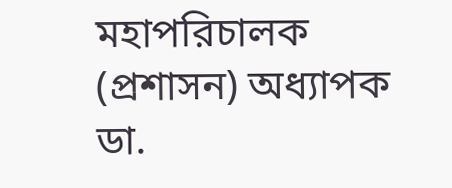মহাপরিচালক (প্রশাসন) অধ্যাপক ডা.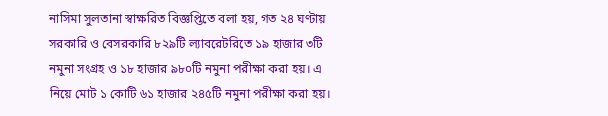নাসিমা সুলতানা স্বাক্ষরিত বিজ্ঞপ্তিতে বলা হয়, গত ২৪ ঘণ্টায় সরকারি ও বেসরকারি ৮২৯টি ল্যাবরেটরিতে ১৯ হাজার ৩টি নমুনা সংগ্রহ ও ১৮ হাজার ৯৮০টি নমুনা পরীক্ষা করা হয়। এ নিয়ে মোট ১ কোটি ৬১ হাজার ২৪৫টি নমুনা পরীক্ষা করা হয়।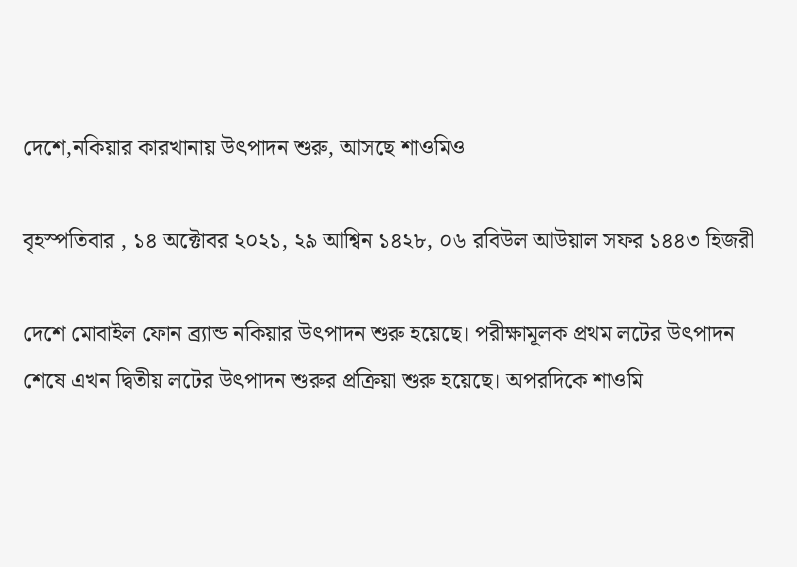দেশে,নকিয়ার কারখানায় উৎপাদন শুরু, আসছে শাওমিও

বৃহস্পতিবার , ১৪ অক্টোবর ২০২১, ২৯ আশ্বিন ১৪২৮, ০৬ রবিউল আউয়াল সফর ১৪৪৩ হিজরী

দেশে মোবাইল ফোন ব্র্যান্ড নকিয়ার উৎপাদন শুরু হয়েছে। পরীক্ষামূলক প্রথম লটের উৎপাদন শেষে এখন দ্বিতীয় লটের উৎপাদন শুরুর প্রক্রিয়া শুরু হয়েছে। অপরদিকে শাওমি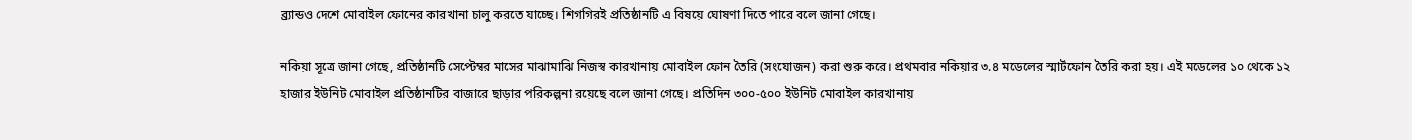ব্র্যান্ডও দেশে মোবাইল ফোনের কারখানা চালু করতে যাচ্ছে। শিগগিরই প্রতিষ্ঠানটি এ বিষয়ে ঘোষণা দিতে পারে বলে জানা গেছে।

নকিয়া সূত্রে জানা গেছে, প্রতিষ্ঠানটি সেপ্টেম্বর মাসের মাঝামাঝি নিজস্ব কারখানায় মোবাইল ফোন তৈরি (সংযোজন) করা শুরু করে। প্রথমবার নকিয়ার ৩.৪ মডেলের স্মার্টফোন তৈরি করা হয়। এই মডেলের ১০ থেকে ১২ হাজার ইউনিট মোবাইল প্রতিষ্ঠানটির বাজারে ছাড়ার পরিকল্পনা রয়েছে বলে জানা গেছে। প্রতিদিন ৩০০-৫০০ ইউনিট মোবাইল কারখানায়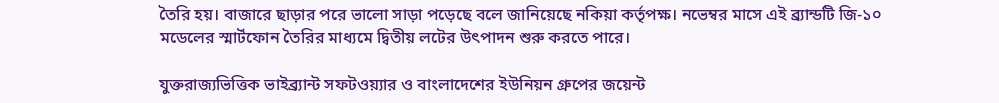তৈরি হয়। বাজারে ছাড়ার পরে ভালো সাড়া পড়েছে বলে জানিয়েছে নকিয়া কর্তৃপক্ষ। নভেম্বর মাসে এই ব্র্যান্ডটি জি-১০ মডেলের স্মার্টফোন তৈরির মাধ্যমে দ্বিতীয় লটের উৎপাদন শুরু করতে পারে।

যুক্তরাজ্যভিত্তিক ভাইব্র্যান্ট সফটওয়্যার ও বাংলাদেশের ইউনিয়ন গ্রুপের জয়েন্ট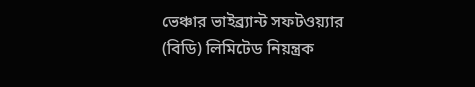ভেঞ্চার ভাইব্র্যান্ট সফটওয়্যার (বিডি) লিমিটেড নিয়ন্ত্রক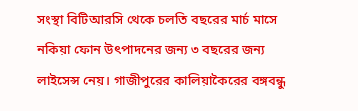সংস্থা বিটিআরসি থেকে চলতি বছরের মার্চ মাসে নকিয়া ফোন উৎপাদনের জন্য ৩ বছরের জন্য লাইসেন্স নেয়। গাজীপুরের কালিয়াকৈরের বঙ্গবন্ধু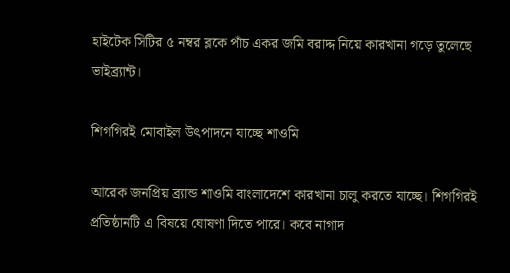হাইটেক সিটির ৫ নম্বর ব্লকে পাঁচ একর জমি বরাদ্দ নিয়ে কারখানা গড়ে তুলেছে ভাইব্র্যান্ট।

শিগগিরই মোবাইল উৎপাদনে যাচ্ছে শাওমি

আরেক জনপ্রিয় ব্র্যান্ড শাওমি বাংলাদেশে কারখানা চালু করতে যাচ্ছে। শিগগিরই প্রতিষ্ঠানটি এ বিষয়ে ঘোষণা দিতে পারে। কবে নাগাদ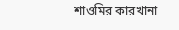শাওমির কারখানা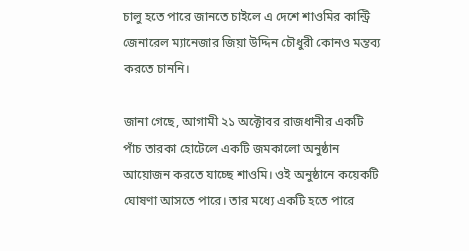চালু হতে পারে জানতে চাইলে এ দেশে শাওমির কান্ট্রি জেনারেল ম্যানেজার জিয়া উদ্দিন চৌধুরী কোনও মন্তব্য করতে চাননি।

জানা গেছে, আগামী ২১ অক্টোবর রাজধানীর একটি পাঁচ তারকা হোটেলে একটি জমকালো অনুষ্ঠান আয়োজন করতে যাচ্ছে শাওমি। ওই অনুষ্ঠানে কয়েকটি ঘোষণা আসতে পারে। তার মধ্যে একটি হতে পারে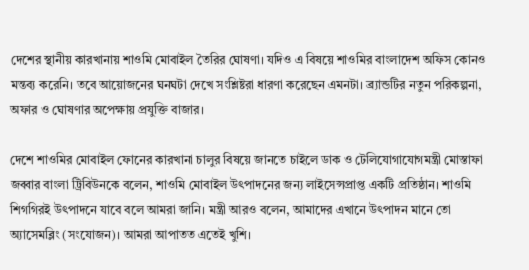দেশের স্থানীয় কারখানায় শাওমি মোবাইল তৈরির ঘোষণা। যদিও এ বিষয়ে শাওমির বাংলাদেশ অফিস কোনও মন্তব্য করেনি। তবে আয়োজনের ঘনঘটা দেখে সংশ্লিষ্টরা ধারণা করেছেন এমনটা। ব্র্যান্ডটির নতুন পরিকল্পনা, অফার ও ঘোষণার অপেক্ষায় প্রযুক্তি বাজার।

দেশে শাওমির মোবাইল ফোনের কারখানা চালুর বিষয়ে জানতে চাইলে ডাক ও টেলিযোগাযোগমন্ত্রী মোস্তাফা জব্বার বাংলা ট্রিবিউনকে বলেন, শাওমি মোবাইল উৎপাদনের জন্য লাইসেন্সপ্রাপ্ত একটি প্রতিষ্ঠান। শাওমি শিগগিরই উৎপাদনে যাবে বলে আমরা জানি। মন্ত্রী আরও বলেন, আমাদের এখানে উৎপাদন মানে তো অ্যাসেমব্লিং (সংযোজন)। আমরা আপাতত এতেই খুশি।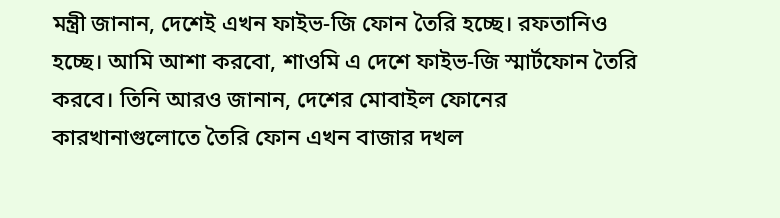মন্ত্রী জানান, দেশেই এখন ফাইভ-জি ফোন তৈরি হচ্ছে। রফতানিও হচ্ছে। আমি আশা করবো, শাওমি এ দেশে ফাইভ-জি স্মার্টফোন তৈরি করবে। তিনি আরও জানান, দেশের মোবাইল ফোনের কারখানাগুলোতে তৈরি ফোন এখন বাজার দখল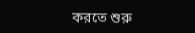করতে শুরু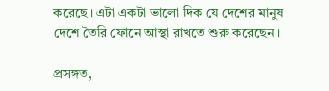করেছে। এটা একটা ভালো দিক যে দেশের মানুষ দেশে তৈরি ফোনে আস্থা রাখতে শুরু করেছেন।

প্রসঙ্গত,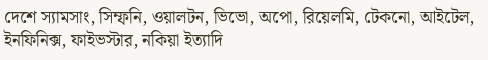দেশে স্যামসাং, সিম্ফনি, ওয়ালটন, ভিভো, অপো, রিয়েলমি, টেকনো, আইটেল, ইনফিনিক্স, ফাইভস্টার, নকিয়া ইত্যাদি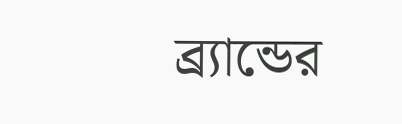ব্র্যান্ডের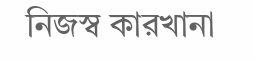নিজস্ব কারখানা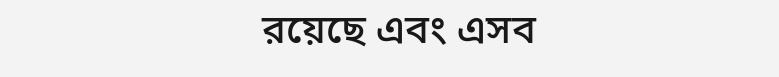রয়েছে এবং এসব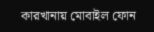কারখানায় মোবাইল ফোন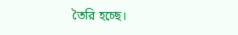তৈরি হচ্ছে।